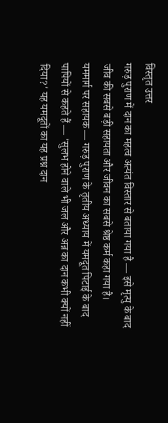विस्तृत उत्तर
गरुड़ पुराण में दान का महत्व अत्यंत विस्तार से बताया गया है — इसे मृत्यु के बाद जीव की सबसे बड़ी सहायता और जीवन का सबसे श्रेष्ठ कर्म कहा गया है।
यममार्ग पर सहायक — गरुड़ पुराण के तृतीय अध्याय में यमदूत पिटाई के बाद पापियों से कहते हैं — 'सुलभ होने वाले भी जल और अन्न का दान कभी क्यों नहीं दिया?' यह यमदूतों का यह प्रश्न दान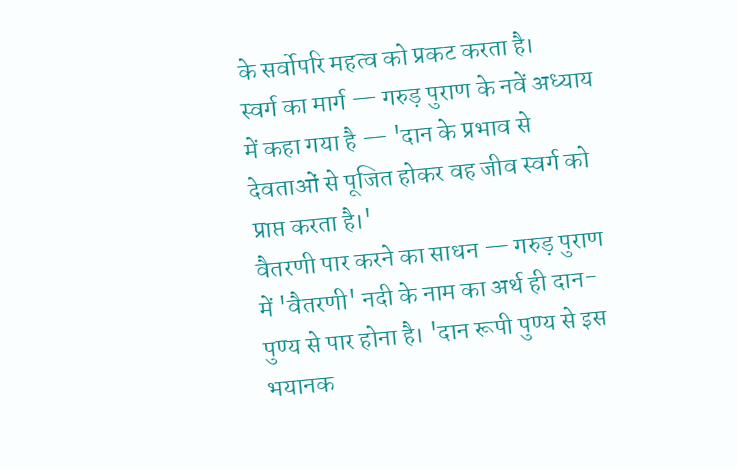के सर्वोपरि महत्व को प्रकट करता है।
स्वर्ग का मार्ग — गरुड़ पुराण के नवें अध्याय में कहा गया है — 'दान के प्रभाव से देवताओं से पूजित होकर वह जीव स्वर्ग को प्राप्त करता है।'
वैतरणी पार करने का साधन — गरुड़ पुराण में 'वैतरणी' नदी के नाम का अर्थ ही दान-पुण्य से पार होना है। 'दान रूपी पुण्य से इस भयानक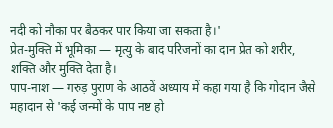नदी को नौका पर बैठकर पार किया जा सकता है।'
प्रेत-मुक्ति में भूमिका — मृत्यु के बाद परिजनों का दान प्रेत को शरीर, शक्ति और मुक्ति देता है।
पाप-नाश — गरुड़ पुराण के आठवें अध्याय में कहा गया है कि गोदान जैसे महादान से 'कई जन्मों के पाप नष्ट हो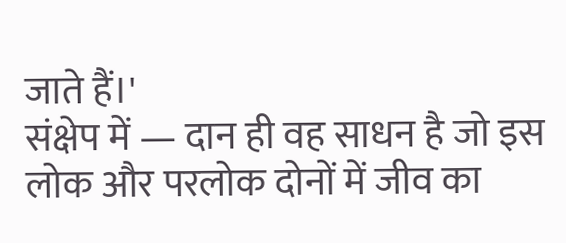जाते हैं।'
संक्षेप में — दान ही वह साधन है जो इस लोक और परलोक दोनों में जीव का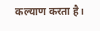कल्याण करता है।